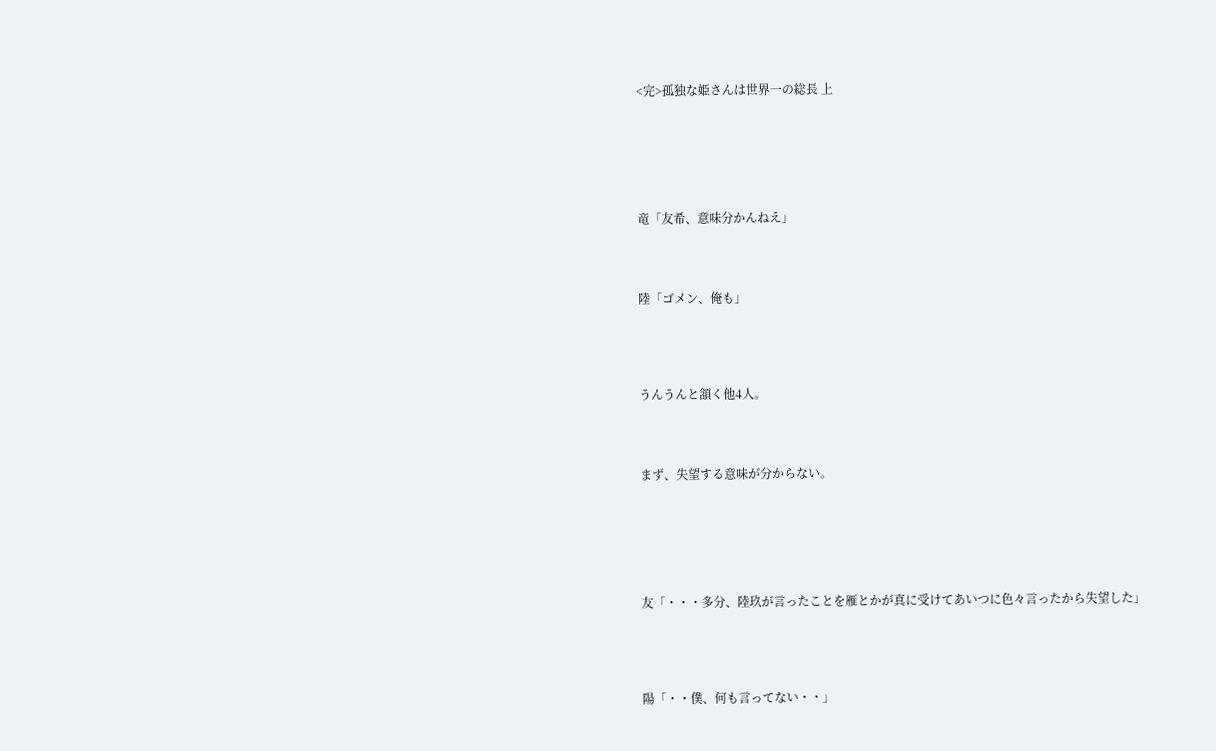<完>孤独な姫さんは世界一の総長 上







竜「友希、意味分かんねえ」




陸「ゴメン、俺も」





うんうんと頷く他4人。




まず、失望する意味が分からない。







友「・・・多分、陸玖が言ったことを雁とかが真に受けてあいつに色々言ったから失望した」





陽「・・僕、何も言ってない・・」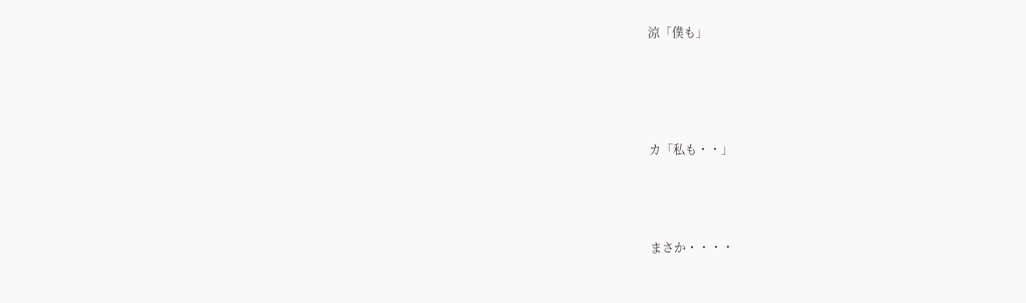涼「僕も」





カ「私も・・」




まさか・・・・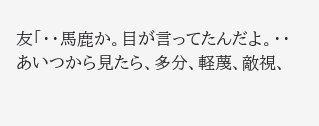友「・・馬鹿か。目が言ってたんだよ。・・あいつから見たら、多分、軽蔑、敵視、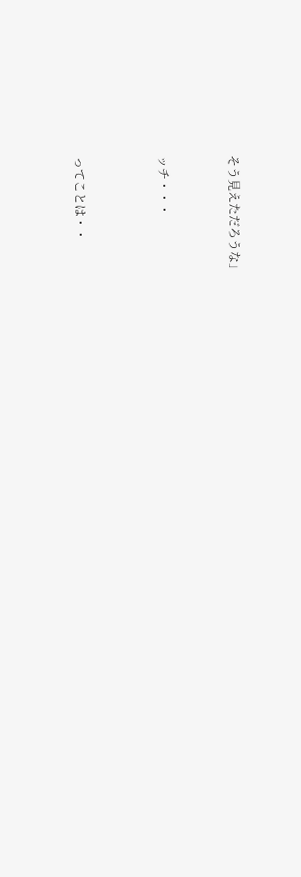そう見えただろうな」




ッチ・・・





ってことは・・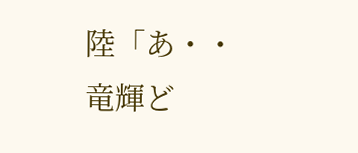陸「あ・・竜輝ど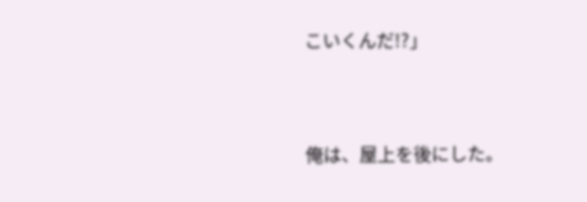こいくんだ!?」




俺は、屋上を後にした。